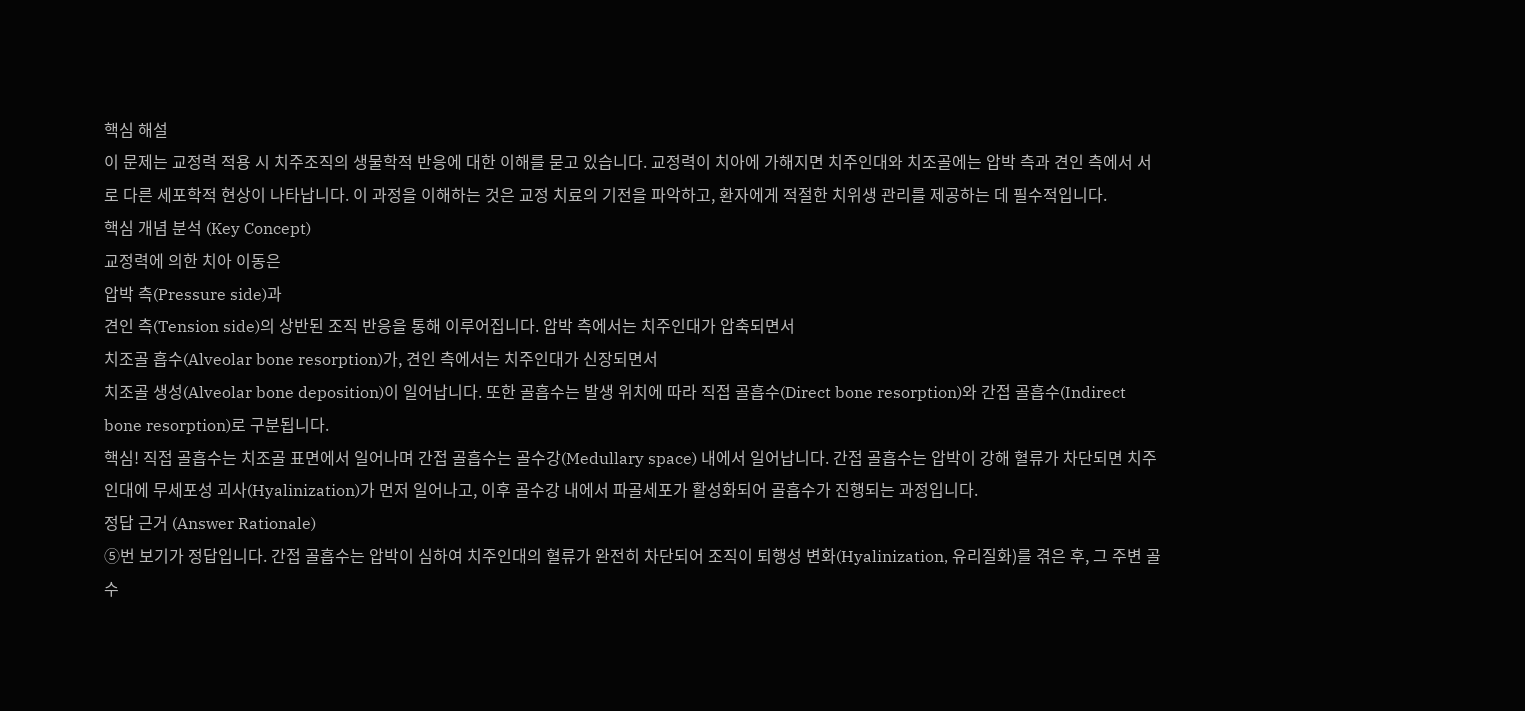핵심 해설
이 문제는 교정력 적용 시 치주조직의 생물학적 반응에 대한 이해를 묻고 있습니다. 교정력이 치아에 가해지면 치주인대와 치조골에는 압박 측과 견인 측에서 서로 다른 세포학적 현상이 나타납니다. 이 과정을 이해하는 것은 교정 치료의 기전을 파악하고, 환자에게 적절한 치위생 관리를 제공하는 데 필수적입니다.
핵심 개념 분석 (Key Concept)
교정력에 의한 치아 이동은
압박 측(Pressure side)과
견인 측(Tension side)의 상반된 조직 반응을 통해 이루어집니다. 압박 측에서는 치주인대가 압축되면서
치조골 흡수(Alveolar bone resorption)가, 견인 측에서는 치주인대가 신장되면서
치조골 생성(Alveolar bone deposition)이 일어납니다. 또한 골흡수는 발생 위치에 따라 직접 골흡수(Direct bone resorption)와 간접 골흡수(Indirect bone resorption)로 구분됩니다.
핵심! 직접 골흡수는 치조골 표면에서 일어나며 간접 골흡수는 골수강(Medullary space) 내에서 일어납니다. 간접 골흡수는 압박이 강해 혈류가 차단되면 치주인대에 무세포성 괴사(Hyalinization)가 먼저 일어나고, 이후 골수강 내에서 파골세포가 활성화되어 골흡수가 진행되는 과정입니다.
정답 근거 (Answer Rationale)
⑤번 보기가 정답입니다. 간접 골흡수는 압박이 심하여 치주인대의 혈류가 완전히 차단되어 조직이 퇴행성 변화(Hyalinization, 유리질화)를 겪은 후, 그 주변 골수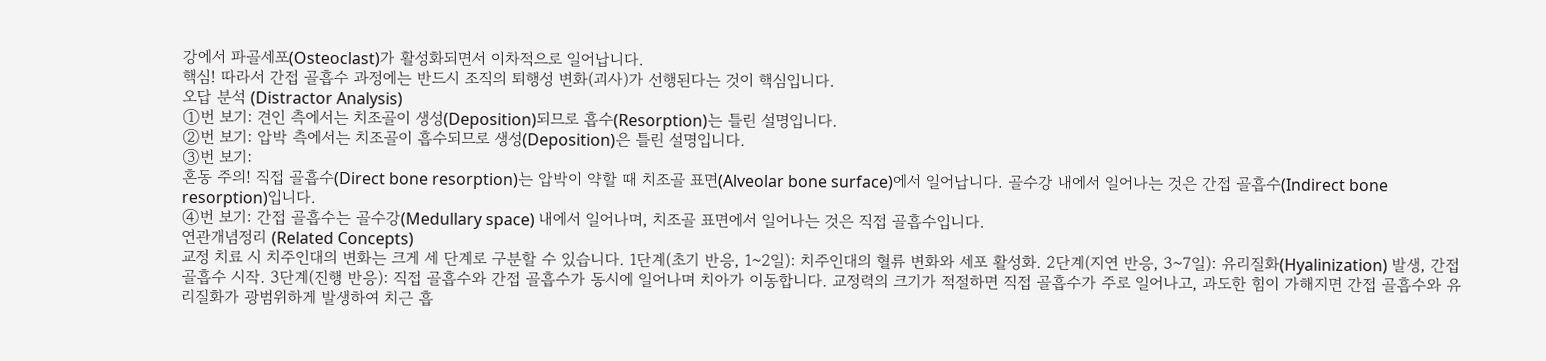강에서 파골세포(Osteoclast)가 활성화되면서 이차적으로 일어납니다.
핵심! 따라서 간접 골흡수 과정에는 반드시 조직의 퇴행성 변화(괴사)가 선행된다는 것이 핵심입니다.
오답 분석 (Distractor Analysis)
①번 보기: 견인 측에서는 치조골이 생성(Deposition)되므로 흡수(Resorption)는 틀린 설명입니다.
②번 보기: 압박 측에서는 치조골이 흡수되므로 생성(Deposition)은 틀린 설명입니다.
③번 보기:
혼동 주의! 직접 골흡수(Direct bone resorption)는 압박이 약할 때 치조골 표면(Alveolar bone surface)에서 일어납니다. 골수강 내에서 일어나는 것은 간접 골흡수(Indirect bone resorption)입니다.
④번 보기: 간접 골흡수는 골수강(Medullary space) 내에서 일어나며, 치조골 표면에서 일어나는 것은 직접 골흡수입니다.
연관개념정리 (Related Concepts)
교정 치료 시 치주인대의 변화는 크게 세 단계로 구분할 수 있습니다. 1단계(초기 반응, 1~2일): 치주인대의 혈류 변화와 세포 활성화. 2단계(지연 반응, 3~7일): 유리질화(Hyalinization) 발생, 간접 골흡수 시작. 3단계(진행 반응): 직접 골흡수와 간접 골흡수가 동시에 일어나며 치아가 이동합니다. 교정력의 크기가 적절하면 직접 골흡수가 주로 일어나고, 과도한 힘이 가해지면 간접 골흡수와 유리질화가 광범위하게 발생하여 치근 흡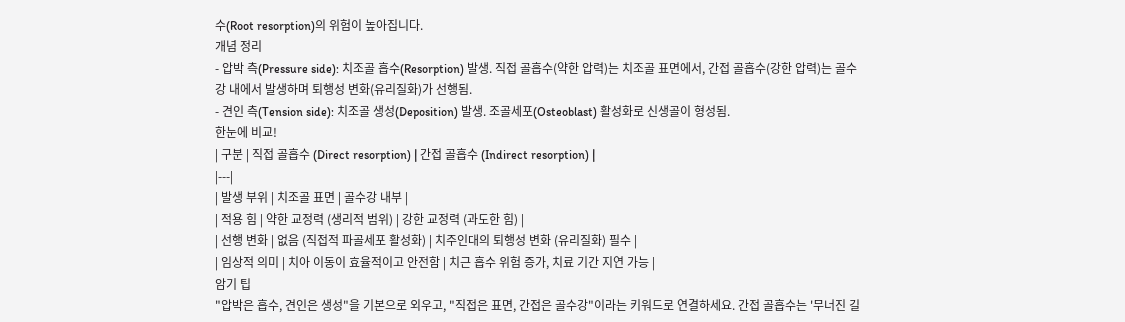수(Root resorption)의 위험이 높아집니다.
개념 정리
- 압박 측(Pressure side): 치조골 흡수(Resorption) 발생. 직접 골흡수(약한 압력)는 치조골 표면에서, 간접 골흡수(강한 압력)는 골수강 내에서 발생하며 퇴행성 변화(유리질화)가 선행됨.
- 견인 측(Tension side): 치조골 생성(Deposition) 발생. 조골세포(Osteoblast) 활성화로 신생골이 형성됨.
한눈에 비교!
| 구분 | 직접 골흡수 (Direct resorption) | 간접 골흡수 (Indirect resorption) |
|---|
| 발생 부위 | 치조골 표면 | 골수강 내부 |
| 적용 힘 | 약한 교정력 (생리적 범위) | 강한 교정력 (과도한 힘) |
| 선행 변화 | 없음 (직접적 파골세포 활성화) | 치주인대의 퇴행성 변화 (유리질화) 필수 |
| 임상적 의미 | 치아 이동이 효율적이고 안전함 | 치근 흡수 위험 증가, 치료 기간 지연 가능 |
암기 팁
"압박은 흡수, 견인은 생성"을 기본으로 외우고, "직접은 표면, 간접은 골수강"이라는 키워드로 연결하세요. 간접 골흡수는 '무너진 길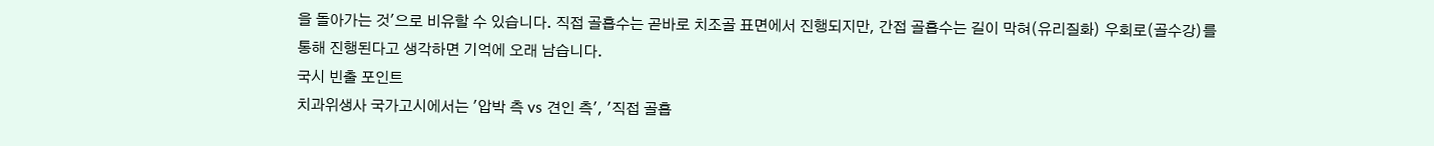을 돌아가는 것'으로 비유할 수 있습니다. 직접 골흡수는 곧바로 치조골 표면에서 진행되지만, 간접 골흡수는 길이 막혀(유리질화) 우회로(골수강)를 통해 진행된다고 생각하면 기억에 오래 남습니다.
국시 빈출 포인트
치과위생사 국가고시에서는 '압박 측 vs 견인 측', '직접 골흡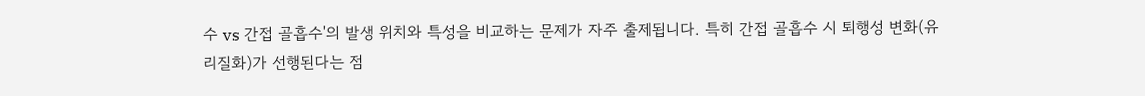수 vs 간접 골흡수'의 발생 위치와 특성을 비교하는 문제가 자주 출제됩니다. 특히 간접 골흡수 시 퇴행성 변화(유리질화)가 선행된다는 점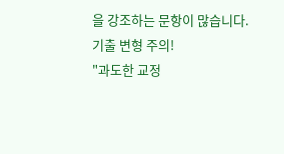을 강조하는 문항이 많습니다.
기출 변형 주의!
"과도한 교정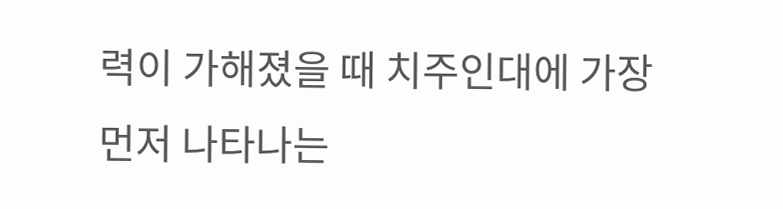력이 가해졌을 때 치주인대에 가장 먼저 나타나는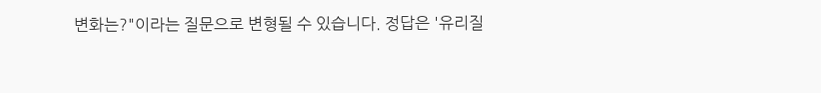변화는?"이라는 질문으로 변형될 수 있습니다. 정답은 '유리질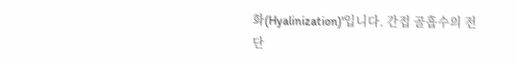화(Hyalinization)'입니다. 간접 골흡수의 전 단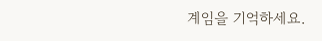계임을 기억하세요.